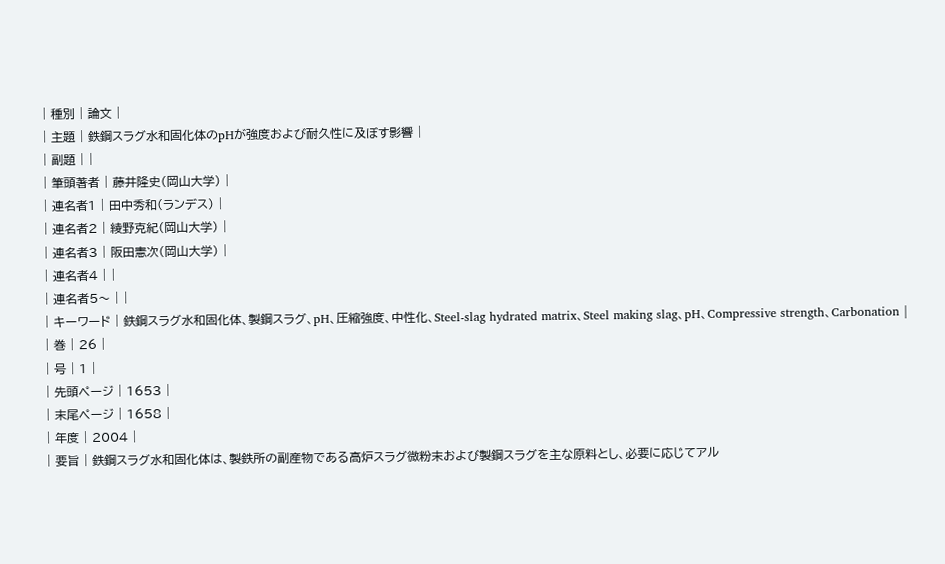| 種別 | 論文 |
| 主題 | 鉄鋼スラグ水和固化体のpHが強度および耐久性に及ぼす影響 |
| 副題 | |
| 筆頭著者 | 藤井隆史(岡山大学) |
| 連名者1 | 田中秀和(ランデス) |
| 連名者2 | 綾野克紀(岡山大学) |
| 連名者3 | 阪田憲次(岡山大学) |
| 連名者4 | |
| 連名者5〜 | |
| キーワード | 鉄鋼スラグ水和固化体、製鋼スラグ、pH、圧縮強度、中性化、Steel-slag hydrated matrix、Steel making slag、pH、Compressive strength、Carbonation |
| 巻 | 26 |
| 号 | 1 |
| 先頭ページ | 1653 |
| 末尾ページ | 1658 |
| 年度 | 2004 |
| 要旨 | 鉄鋼スラグ水和固化体は、製鉄所の副産物である高炉スラグ微粉末および製鋼スラグを主な原料とし、必要に応じてアル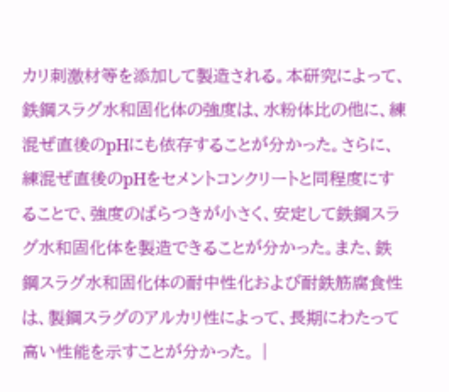カリ刺激材等を添加して製造される。本研究によって、鉄鋼スラグ水和固化体の強度は、水粉体比の他に、練混ぜ直後のpHにも依存することが分かった。さらに、練混ぜ直後のpHをセメントコンクリートと同程度にすることで、強度のばらつきが小さく、安定して鉄鋼スラグ水和固化体を製造できることが分かった。また、鉄鋼スラグ水和固化体の耐中性化および耐鉄筋腐食性は、製鋼スラグのアルカリ性によって、長期にわたって高い性能を示すことが分かった。 |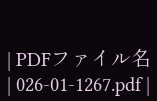| PDFファイル名 | 026-01-1267.pdf |